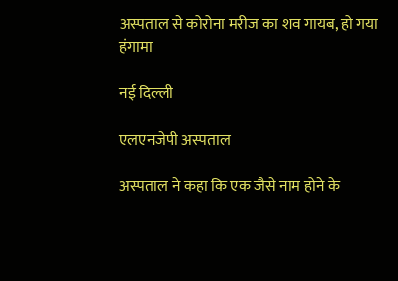अस्पताल से कोरोना मरीज का शव गायब, हो गया हंगामा

नई दिल्ली

एलएनजेपी अस्पताल

अस्पताल ने कहा कि एक जैसे नाम होने के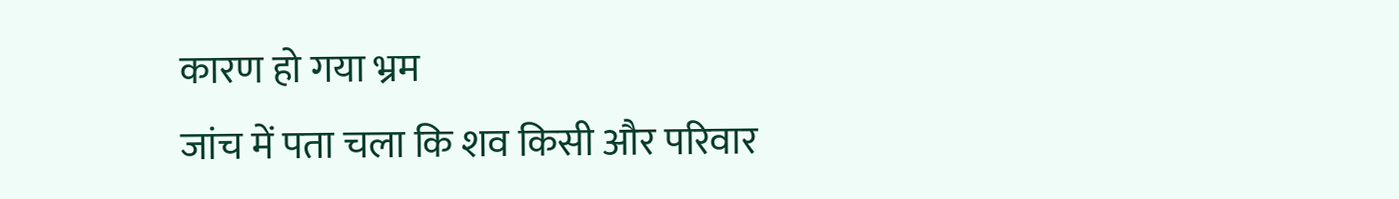कारण हो गया भ्रम
जांच में पता चला कि शव किसी और परिवार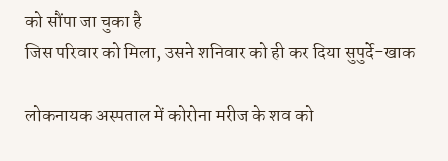को सौंपा जा चुका है
जिस परिवार को मिला, उसने शनिवार को ही कर दिया सुपुर्दे-खाक

लोकनायक अस्पताल में कोरोना मरीज के शव को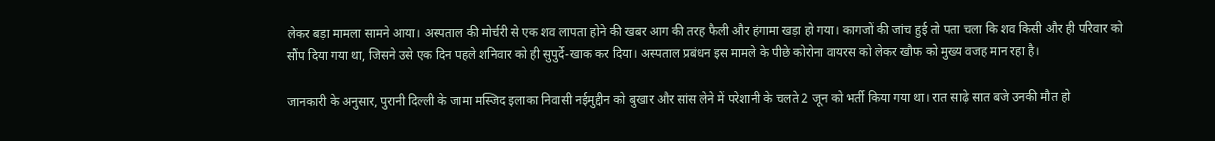लेकर बड़ा मामला सामने आया। अस्पताल की मोर्चरी से एक शव लापता होने की खबर आग की तरह फैली और हंगामा खड़ा हो गया। कागजों की जांच हुई तो पता चला कि शव किसी और ही परिवार को सौंप दिया गया था, जिसने उसे एक दिन पहले शनिवार को ही सुपुर्दे-खाक कर दिया। अस्पताल प्रबंधन इस मामले के पीछे कोरोना वायरस को लेकर खौफ को मुख्य वजह मान रहा है।

जानकारी के अनुसार, पुरानी दिल्ली के जामा मस्जिद इलाका निवासी नईमुद्दीन को बुखार और सांस लेने में परेशानी के चलते 2 जून को भर्ती किया गया था। रात साढ़े सात बजे उनकी मौत हो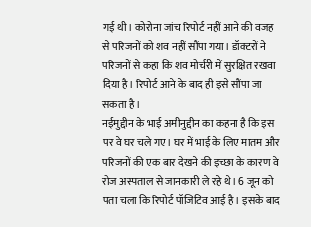गई थी। कोरोना जांच रिपोर्ट नहीं आने की वजह से परिजनों को शव नहीं सौंपा गया। डॉक्टरों ने परिजनों से कहा कि शव मोर्चरी में सुरक्षित रखवा दिया है। रिपोर्ट आने के बाद ही इसे सौंपा जा सकता है।
नईमुद्दीन के भाई अमीनुद्दीन का कहना है कि इस पर वे घर चले गए। घर में भाई के लिए मातम और परिजनों की एक बार देखने की इच्छा के कारण वे रोज अस्पताल से जानकारी ले रहे थे। 6 जून को पता चला कि रिपोर्ट पॉजिटिव आई है। इसके बाद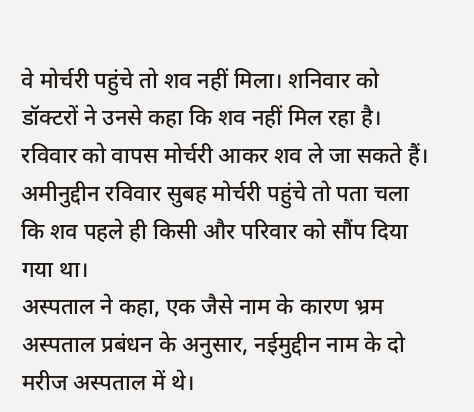वे मोर्चरी पहुंचे तो शव नहीं मिला। शनिवार को डॉक्टरों ने उनसे कहा कि शव नहीं मिल रहा है। रविवार को वापस मोर्चरी आकर शव ले जा सकते हैं। अमीनुद्दीन रविवार सुबह मोर्चरी पहुंचे तो पता चला कि शव पहले ही किसी और परिवार को सौंप दिया गया था।
अस्पताल ने कहा, एक जैसे नाम के कारण भ्रम
अस्पताल प्रबंधन के अनुसार, नईमुद्दीन नाम के दो मरीज अस्पताल में थे।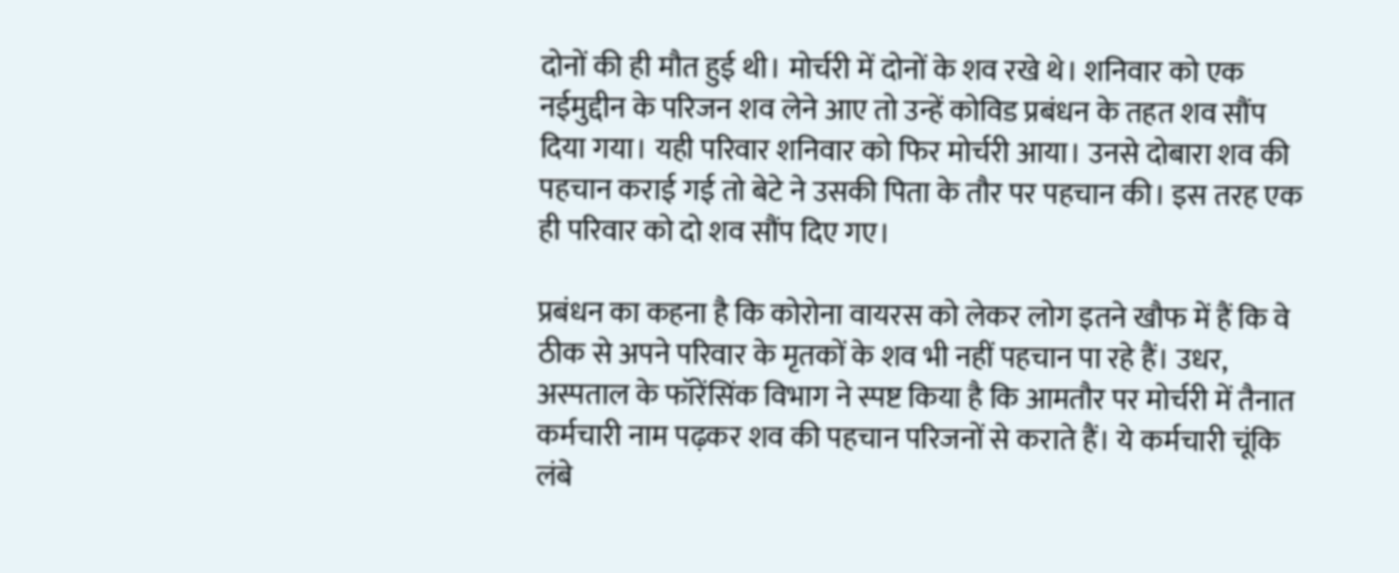दोनों की ही मौत हुई थी। मोर्चरी में दोनों के शव रखे थे। शनिवार को एक नईमुद्दीन के परिजन शव लेने आए तो उन्हें कोविड प्रबंधन के तहत शव सौंप दिया गया। यही परिवार शनिवार को फिर मोर्चरी आया। उनसे दोबारा शव की पहचान कराई गई तो बेटे ने उसकी पिता के तौर पर पहचान की। इस तरह एक ही परिवार को दो शव सौंप दिए गए।

प्रबंधन का कहना है कि कोरोना वायरस को लेकर लोग इतने खौफ में हैं कि वे ठीक से अपने परिवार के मृतकों के शव भी नहीं पहचान पा रहे हैं। उधर, अस्पताल के फॉरेंसिंक विभाग ने स्पष्ट किया है कि आमतौर पर मोर्चरी में तैनात कर्मचारी नाम पढ़कर शव की पहचान परिजनों से कराते हैं। ये कर्मचारी चूंकि लंबे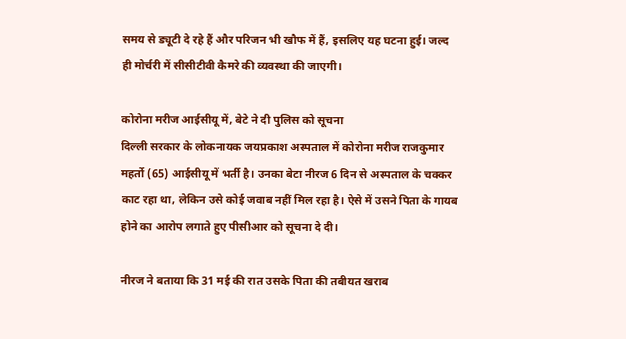समय से ड्यूटी दे रहे हैं और परिजन भी खौफ में हैं, इसलिए यह घटना हुई। जल्द ही मोर्चरी में सीसीटीवी कैमरे की व्यवस्था की जाएगी।

कोरोना मरीज आईसीयू में, बेटे ने दी पुलिस को सूचना
दिल्ली सरकार के लोकनायक जयप्रकाश अस्पताल में कोरोना मरीज राजकुमार महर्तो (65) आईसीयू में भर्ती है। उनका बेटा नीरज 6 दिन से अस्पताल के चक्कर काट रहा था, लेकिन उसे कोई जवाब नहीं मिल रहा है। ऐसे में उसने पिता के गायब होने का आरोप लगाते हुए पीसीआर को सूचना दे दी।

नीरज ने बताया कि 31 मई की रात उसके पिता की तबीयत खराब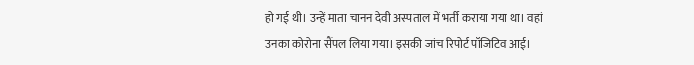हो गई थी। उन्हें माता चानन देवी अस्पताल में भर्ती कराया गया था। वहां उनका कोरोना सैंपल लिया गया। इसकी जांच रिपोर्ट पॉजिटिव आई।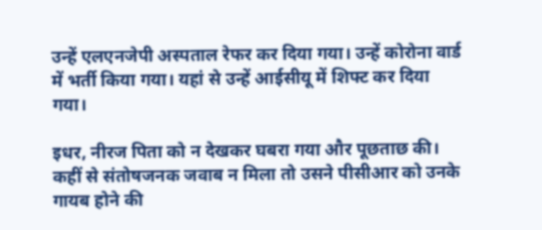उन्हें एलएनजेपी अस्पताल रेफर कर दिया गया। उन्हें कोरोना वार्ड में भर्ती किया गया। यहां से उन्हें आईसीयू में शिफ्ट कर दिया गया।

इधर, नीरज पिता को न देखकर घबरा गया और पूछताछ की। कहीं से संतोषजनक जवाब न मिला तो उसने पीसीआर को उनके गायब होने की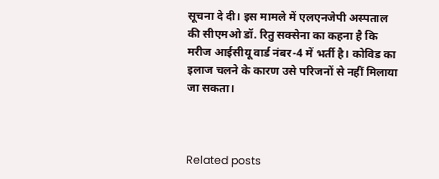सूचना दे दी। इस मामले में एलएनजेपी अस्पताल की सीएमओ डॉ. रितु सक्सेना का कहना है कि मरीज आईसीयू वार्ड नंबर-4 में भर्ती है। कोविड का इलाज चलने के कारण उसे परिजनों से नहीं मिलाया जा सकता।



Related posts